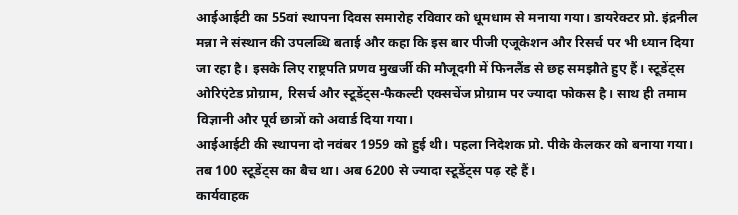आईआईटी का 55वां स्थापना दिवस समारोह रविवार को धूमधाम से मनाया गया। डायरेक्टर प्रो. इंद्रनील मन्ना ने संस्थान की उपलब्धि बताई और कहा कि इस बार पीजी एजूकेशन और रिसर्च पर भी ध्यान दिया जा रहा है। इसके लिए राष्ट्रपति प्रणव मुखर्जी की मौजूदगी में फिनलैंड से छह समझौते हुए हैं। स्टूडेंट्स ओरिएंटेड प्रोग्राम, रिसर्च और स्टूडेंट्स-फैकल्टी एक्सचेंज प्रोग्राम पर ज्यादा फोकस है। साथ ही तमाम विज्ञानी और पूर्व छात्रों को अवार्ड दिया गया।
आईआईटी की स्थापना दो नवंबर 1959 को हुई थी। पहला निदेशक प्रो. पीके केलकर को बनाया गया। तब 100 स्टूडेंट्स का बैच था। अब 6200 से ज्यादा स्टूडेंट्स पढ़ रहे हैं।
कार्यवाहक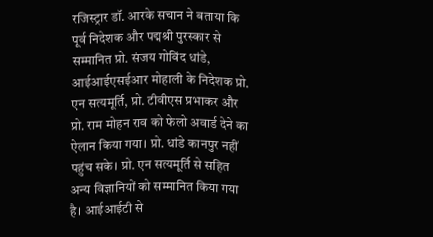रजिस्ट्रार डॉ. आरके सचान ने बताया कि पूर्व निदेशक और पद्मश्री पुरस्कार से सम्मानित प्रो. संजय गोविंद धांडे, आईआईएसईआर मोहाली के निदेशक प्रो. एन सत्यमूर्ति, प्रो. टीवीएस प्रभाकर और प्रो. राम मोहन राव को फेलो अवार्ड देने का ऐलान किया गया। प्रो. धांडे कानपुर नहीं पहुंच सके। प्रो. एन सत्यमूर्ति से सहित अन्य विज्ञानियों को सम्मानित किया गया है। आईआईटी से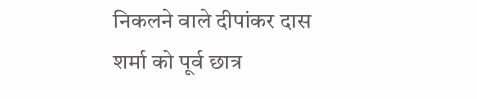निकलने वाले दीपांकर दास शर्मा को पूर्व छात्र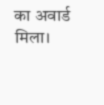का अवार्ड मिला।